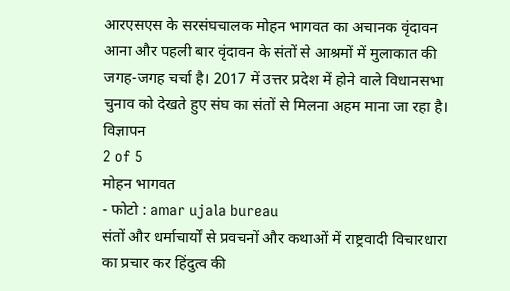आरएसएस के सरसंघचालक मोहन भागवत का अचानक वृंदावन आना और पहली बार वृंदावन के संतों से आश्रमों में मुलाकात की जगह-जगह चर्चा है। 2017 में उत्तर प्रदेश में होने वाले विधानसभा चुनाव को देखते हुए संघ का संतों से मिलना अहम माना जा रहा है।
विज्ञापन
2 of 5
मोहन भागवत
- फोटो : amar ujala bureau
संतों और धर्माचार्यों से प्रवचनों और कथाओं में राष्ट्रवादी विचारधारा का प्रचार कर हिंदुत्व की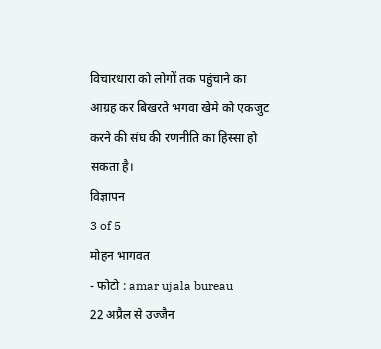विचारधारा को लोगों तक पहुंचाने का आग्रह कर बिखरते भगवा खेमे को एकजुट करने की संघ की रणनीति का हिस्सा हो सकता है।
विज्ञापन
3 of 5
मोहन भागवत
- फोटो : amar ujala bureau
22 अप्रैल से उज्जैन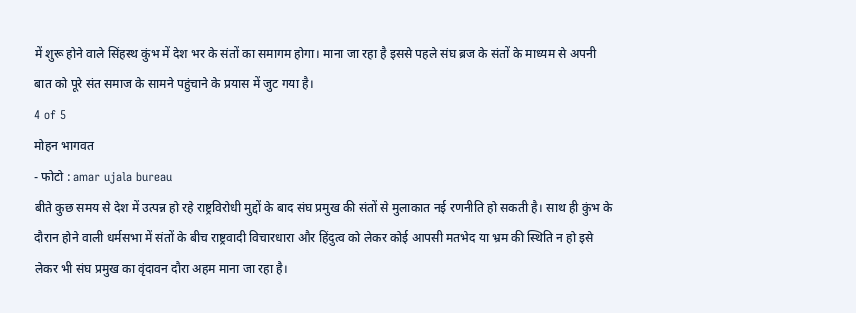में शुरू होने वाले सिंहस्थ कुंभ में देश भर के संतों का समागम होगा। माना जा रहा है इससे पहले संघ ब्रज के संतों के माध्यम से अपनी बात को पूरे संत समाज के सामने पहुंचाने के प्रयास में जुट गया है।
4 of 5
मोहन भागवत
- फोटो : amar ujala bureau
बीते कुछ समय से देश में उत्पन्न हो रहे राष्ट्रविरोधी मुद्दों के बाद संघ प्रमुख की संतों से मुलाकात नई रणनीति हो सकती है। साथ ही कुंभ के दौरान होने वाली धर्मसभा में संतों के बीच राष्ट्रवादी विचारधारा और हिंदुत्व को लेकर कोई आपसी मतभेद या भ्रम की स्थिति न हो इसे लेकर भी संघ प्रमुख का वृंदावन दौरा अहम माना जा रहा है।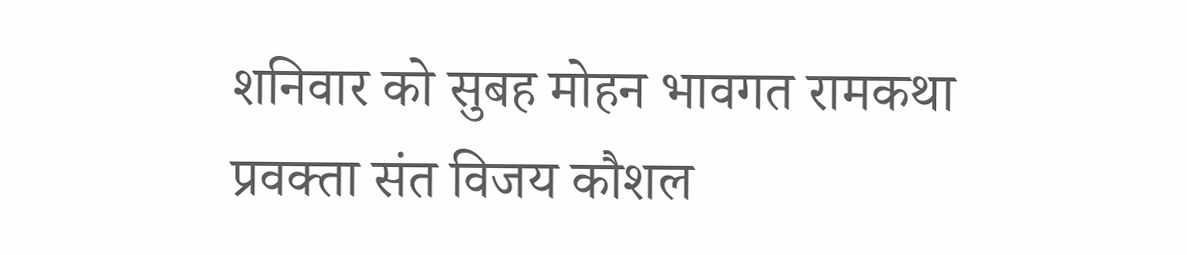शनिवार को सुबह मोहन भावगत रामकथा प्रवक्ता संत विजय कौशल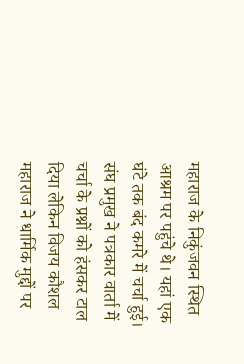महाराज के निकुंजवन स्थित आश्रम पर पहुंचे थे। यहां एक घंटे तक बंद कमरे में चर्चा हुई। संघ प्रमुख ने पत्रकार वार्ता में चर्चा के प्रश्नों को हंसकर टाल दिया लेकिन विजय कौशल महाराज ने धार्मिक मुद्दों पर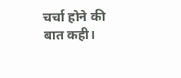चर्चा होने की बात कही।